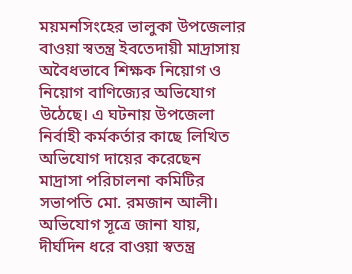ময়মনসিংহের ভালুকা উপজেলার বাওয়া স্বতন্ত্র ইবতেদায়ী মাদ্রাসায় অবৈধভাবে শিক্ষক নিয়োগ ও নিয়োগ বাণিজ্যের অভিযোগ উঠেছে। এ ঘটনায় উপজেলা নির্বাহী কর্মকর্তার কাছে লিখিত অভিযোগ দায়ের করেছেন মাদ্রাসা পরিচালনা কমিটির সভাপতি মো. রমজান আলী।
অভিযোগ সূত্রে জানা যায়, দীর্ঘদিন ধরে বাওয়া স্বতন্ত্র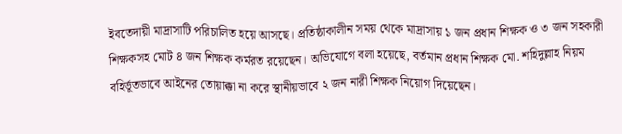ইবতেদায়ী মাদ্রাসাটি পরিচালিত হয়ে আসছে। প্রতিষ্ঠাকালীন সময় থেকে মাদ্রাসায় ১ জন প্রধান শিক্ষক ও ৩ জন সহকারী শিক্ষকসহ মোট ৪ জন শিক্ষক কর্মরত রয়েছেন। অভিযোগে বলা হয়েছে, বর্তমান প্রধান শিক্ষক মো. শহিদুল্লাহ নিয়ম বহির্ভূতভাবে আইনের তোয়াক্কা না করে স্থানীয়ভাবে ২ জন নারী শিক্ষক নিয়োগ দিয়েছেন।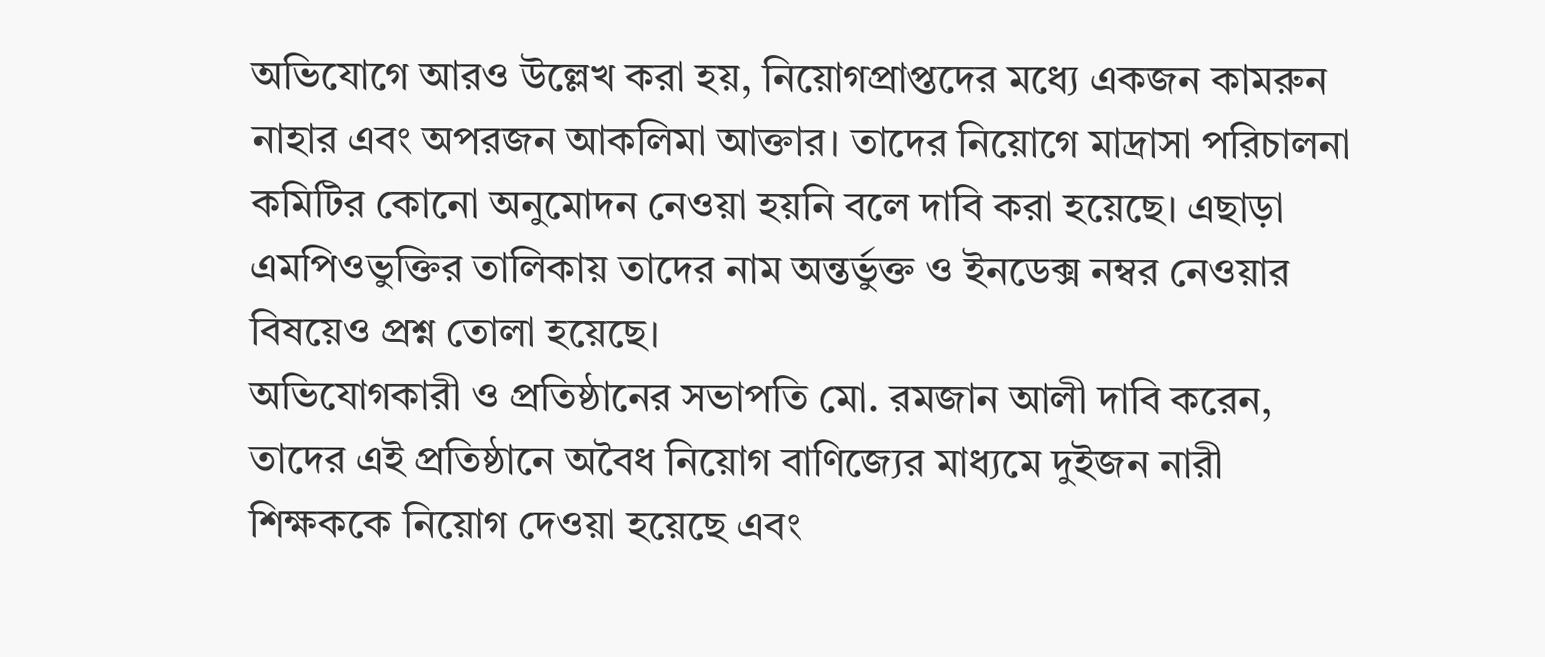অভিযোগে আরও উল্লেখ করা হয়, নিয়োগপ্রাপ্তদের মধ্যে একজন কামরুন নাহার এবং অপরজন আকলিমা আক্তার। তাদের নিয়োগে মাদ্রাসা পরিচালনা কমিটির কোনো অনুমোদন নেওয়া হয়নি বলে দাবি করা হয়েছে। এছাড়া এমপিওভুক্তির তালিকায় তাদের নাম অন্তর্ভুক্ত ও ইনডেক্স নম্বর নেওয়ার বিষয়েও প্রশ্ন তোলা হয়েছে।
অভিযোগকারী ও প্রতিষ্ঠানের সভাপতি মো. রমজান আলী দাবি করেন, তাদের এই প্রতিষ্ঠানে অবৈধ নিয়োগ বাণিজ্যের মাধ্যমে দুইজন নারী শিক্ষককে নিয়োগ দেওয়া হয়েছে এবং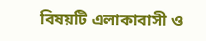বিষয়টি এলাকাবাসী ও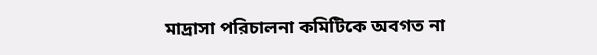মাদ্রাসা পরিচালনা কমিটিকে অবগত না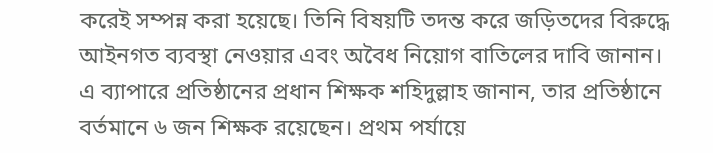করেই সম্পন্ন করা হয়েছে। তিনি বিষয়টি তদন্ত করে জড়িতদের বিরুদ্ধে আইনগত ব্যবস্থা নেওয়ার এবং অবৈধ নিয়োগ বাতিলের দাবি জানান।
এ ব্যাপারে প্রতিষ্ঠানের প্রধান শিক্ষক শহিদুল্লাহ জানান, তার প্রতিষ্ঠানে বর্তমানে ৬ জন শিক্ষক রয়েছেন। প্রথম পর্যায়ে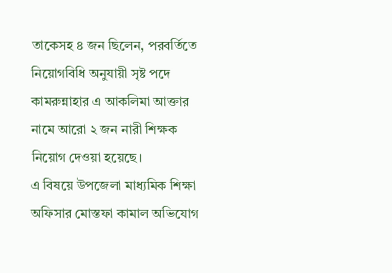তাকেসহ ৪ জন ছিলেন, পরবর্তিতে নিয়োগবিধি অনুযায়ী সৃষ্ট পদে কামরুন্নাহার এ আকলিমা আক্তার নামে আরো ২ জন নারী শিক্ষক নিয়োগ দেওয়া হয়েছে।
এ বিষয়ে উপজেলা মাধ্যমিক শিক্ষা অফিসার মোস্তফা কামাল অভিযোগ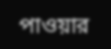পাওয়ার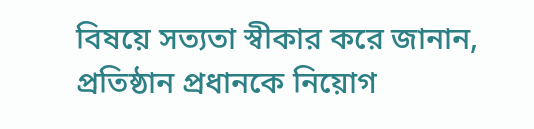বিষয়ে সত্যতা স্বীকার করে জানান, প্রতিষ্ঠান প্রধানকে নিয়োগ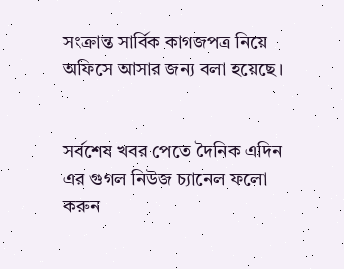সংক্রান্ত সার্বিক কাগজপত্র নিয়ে অফিসে আসার জন্য বলা হয়েছে।


সর্বশেষ খবর পেতে দৈনিক এদিন এর গুগল নিউজ চ্যানেল ফলো করুন